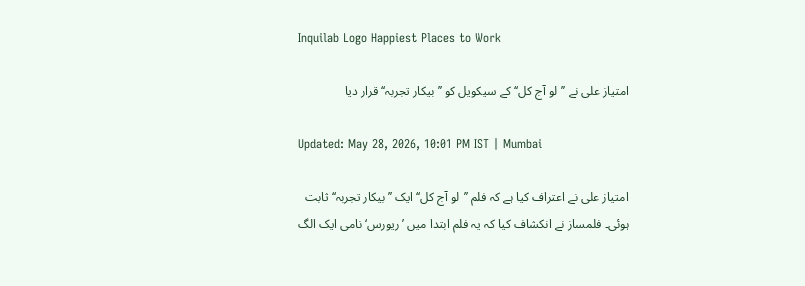Inquilab Logo Happiest Places to Work

امتیاز علی نے ’’لو آج کل‘‘ کے سیکویل کو ’’بیکار تجربہ‘‘ قرار دیا

Updated: May 28, 2026, 10:01 PM IST | Mumbai

امتیاز علی نے اعتراف کیا ہے کہ فلم ’’لو آج کل‘‘ ایک ’’بیکار تجربہ‘‘ ثابت ہوئی۔ فلمساز نے انکشاف کیا کہ یہ فلم ابتدا میں ’ریورس‘ نامی ایک الگ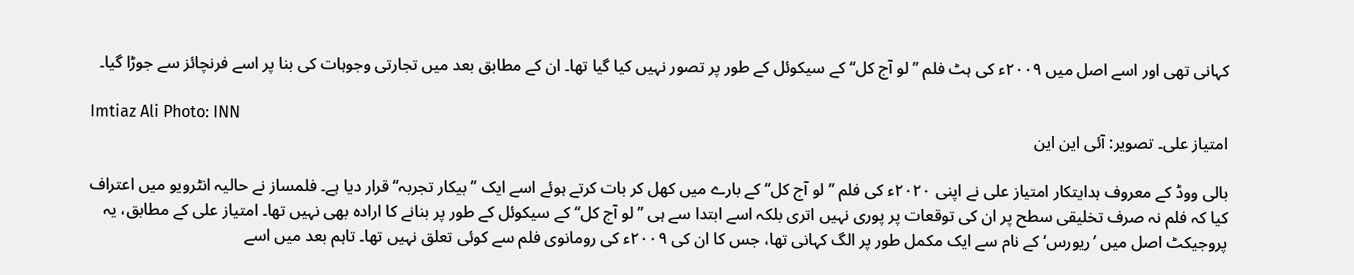کہانی تھی اور اسے اصل میں ۲۰۰۹ء کی ہٹ فلم ’’لو آج کل‘‘ کے سیکوئل کے طور پر تصور نہیں کیا گیا تھا۔ ان کے مطابق بعد میں تجارتی وجوہات کی بنا پر اسے فرنچائز سے جوڑا گیا۔

Imtiaz Ali Photo: INN
امتیاز علی۔ تصویر: آئی این این

بالی ووڈ کے معروف ہدایتکار امتیاز علی نے اپنی ۲۰۲۰ء کی فلم ’’لو آج کل‘‘ کے بارے میں کھل کر بات کرتے ہوئے اسے ایک ’’بیکار تجربہ‘‘ قرار دیا ہے۔ فلمساز نے حالیہ انٹرویو میں اعتراف کیا کہ فلم نہ صرف تخلیقی سطح پر ان کی توقعات پر پوری نہیں اتری بلکہ اسے ابتدا سے ہی ’’لو آج کل‘‘ کے سیکوئل کے طور پر بنانے کا ارادہ بھی نہیں تھا۔ امتیاز علی کے مطابق، یہ پروجیکٹ اصل میں ’ریورس‘ کے نام سے ایک مکمل طور پر الگ کہانی تھا، جس کا ان کی ۲۰۰۹ء کی رومانوی فلم سے کوئی تعلق نہیں تھا۔ تاہم بعد میں اسے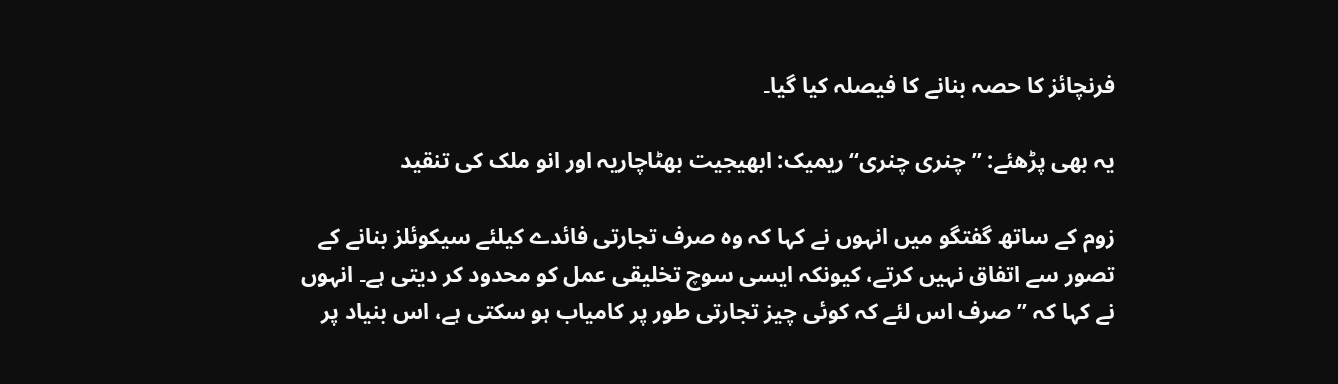فرنچائز کا حصہ بنانے کا فیصلہ کیا گیا۔

یہ بھی پڑھئے: ’’چنری چنری‘‘ ریمیک: ابھیجیت بھٹاچاریہ اور انو ملک کی تنقید

زوم کے ساتھ گفتگو میں انہوں نے کہا کہ وہ صرف تجارتی فائدے کیلئے سیکوئلز بنانے کے تصور سے اتفاق نہیں کرتے، کیونکہ ایسی سوچ تخلیقی عمل کو محدود کر دیتی ہے۔ انہوں نے کہا کہ ’’صرف اس لئے کہ کوئی چیز تجارتی طور پر کامیاب ہو سکتی ہے، اس بنیاد پر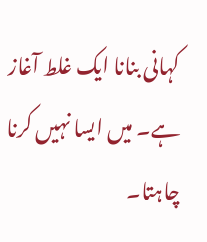کہانی بنانا ایک غلط آغاز ہے۔ میں ایسا نہیں کرنا چاہتا۔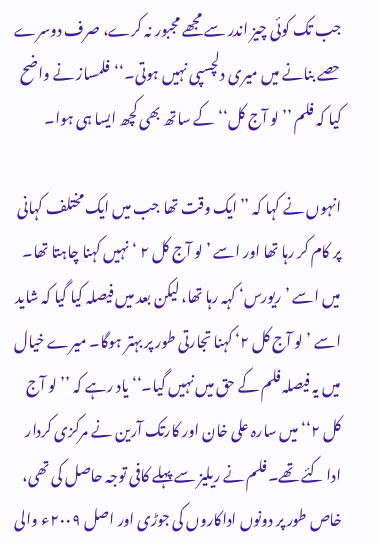جب تک کوئی چیز اندر سے مجھے مجبور نہ کرے، صرف دوسرے حصے بنانے میں میری دلچسپی نہیں ہوتی۔‘‘فلمساز نے واضح کیا کہ فلم ’’لو آج کل‘‘ کے ساتھ بھی کچھ ایسا ہی ہوا۔

انہوں نے کہا کہ ’’ایک وقت تھا جب میں ایک مختلف کہانی پر کام کر رہا تھا اور اسے ’لو آج کل ۲ ‘ نہیں کہنا چاہتا تھا۔ میں اسے ’ریورس‘ کہہ رہا تھا، لیکن بعد میں فیصلہ کیا گیا کہ شاید اسے ’لو آج کل ۲‘ کہنا تجارتی طور پر بہتر ہوگا۔ میرے خیال میں یہ فیصلہ فلم کے حق میں نہیں گیا۔‘‘ یاد رہے کہ ’’لو آج کل ۲‘‘ میں سارہ علی خان اور کارتک آرین نے مرکزی کردار ادا کئے تھے۔ فلم نے ریلیز سے پہلے کافی توجہ حاصل کی تھی، خاص طور پر دونوں اداکاروں کی جوڑی اور اصل ۲۰۰۹ء والی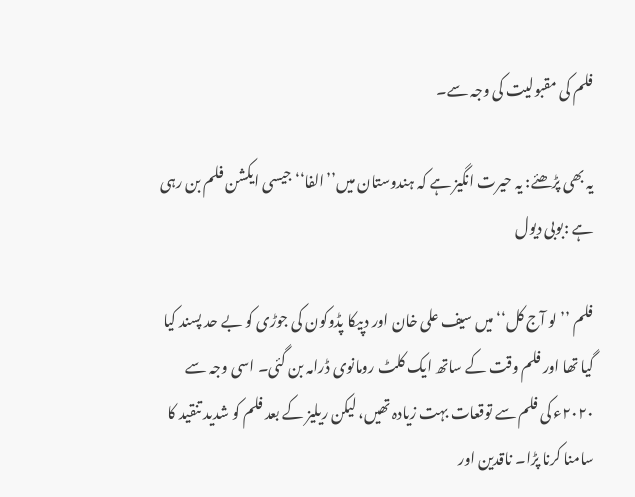فلم کی مقبولیت کی وجہ سے۔

یہ بھی پڑھئے: یہ حیرت انگیز ہے کہ ہندوستان میں’’الفا‘‘ جیسی ایکشن فلم بن رہی ہے :بوبی دیول

فلم ’’لو آج کل‘‘ میں سیف علی خان اور دپیکا پڈوکون کی جوڑی کو بے حد پسند کیا گیا تھا اور فلم وقت کے ساتھ ایک کلٹ رومانوی ڈرامہ بن گئی۔ اسی وجہ سے ۲۰۲۰ء کی فلم سے توقعات بہت زیادہ تھیں، لیکن ریلیز کے بعد فلم کو شدید تنقید کا سامنا کرنا پڑا۔ ناقدین اور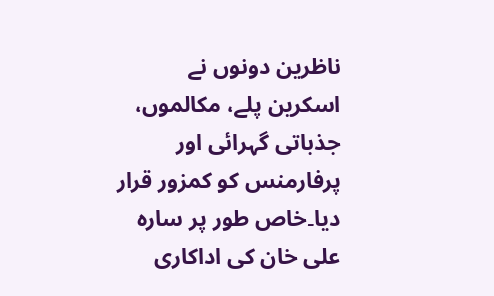ناظرین دونوں نے اسکرین پلے، مکالموں، جذباتی گہرائی اور پرفارمنس کو کمزور قرار دیا۔خاص طور پر سارہ علی خان کی اداکاری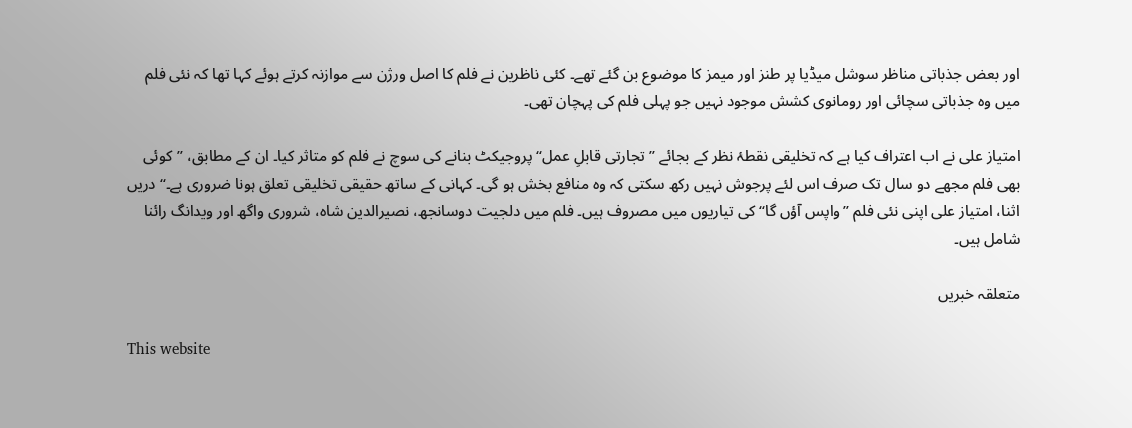اور بعض جذباتی مناظر سوشل میڈیا پر طنز اور میمز کا موضوع بن گئے تھے۔ کئی ناظرین نے فلم کا اصل ورژن سے موازنہ کرتے ہوئے کہا تھا کہ نئی فلم میں وہ جذباتی سچائی اور رومانوی کشش موجود نہیں جو پہلی فلم کی پہچان تھی۔

امتیاز علی نے اب اعتراف کیا ہے کہ تخلیقی نقطۂ نظر کے بجائے ’’تجارتی قابلِ عمل‘‘ پروجیکٹ بنانے کی سوچ نے فلم کو متاثر کیا۔ ان کے مطابق، ’’کوئی بھی فلم مجھے دو سال تک صرف اس لئے پرجوش نہیں رکھ سکتی کہ وہ منافع بخش ہو گی۔ کہانی کے ساتھ حقیقی تخلیقی تعلق ہونا ضروری ہے۔‘‘ دریں اثنا، امتیاز علی اپنی نئی فلم ’’واپس آؤں گا‘‘ کی تیاریوں میں مصروف ہیں۔ فلم میں دلجیت دوسانجھ، نصیرالدین شاہ، شروری واگھ اور ویدانگ رائنا شامل ہیں۔

متعلقہ خبریں

This website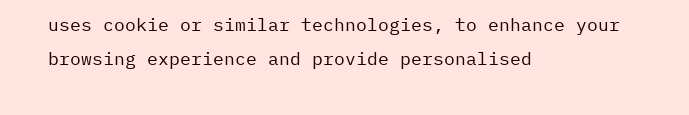uses cookie or similar technologies, to enhance your browsing experience and provide personalised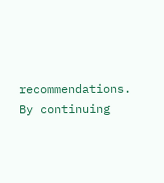recommendations. By continuing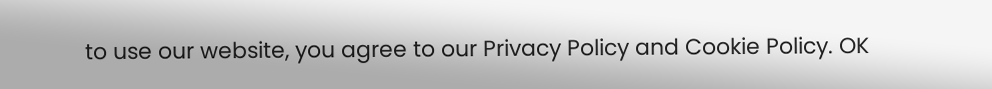to use our website, you agree to our Privacy Policy and Cookie Policy. OK